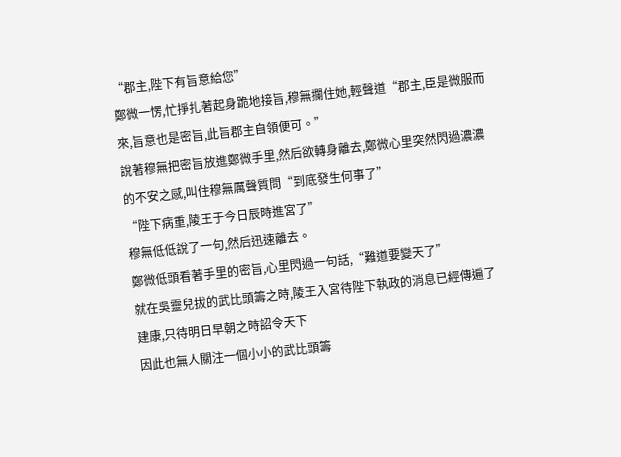“郡主,陛下有旨意給您”
鄭微一愣,忙掙扎著起身跪地接旨,穆無攔住她,輕聲道“郡主,臣是微服而來,旨意也是密旨,此旨郡主自領便可。”
說著穆無把密旨放進鄭微手里,然后欲轉身離去,鄭微心里突然閃過濃濃的不安之感,叫住穆無厲聲質問“到底發生何事了”
“陛下病重,陵王于今日辰時進宮了”
穆無低低說了一句,然后迅速離去。
鄭微低頭看著手里的密旨,心里閃過一句話,“難道要變天了”
就在吳靈兒拔的武比頭籌之時,陵王入宮待陛下執政的消息已經傳遍了建康,只待明日早朝之時詔令天下
因此也無人關注一個小小的武比頭籌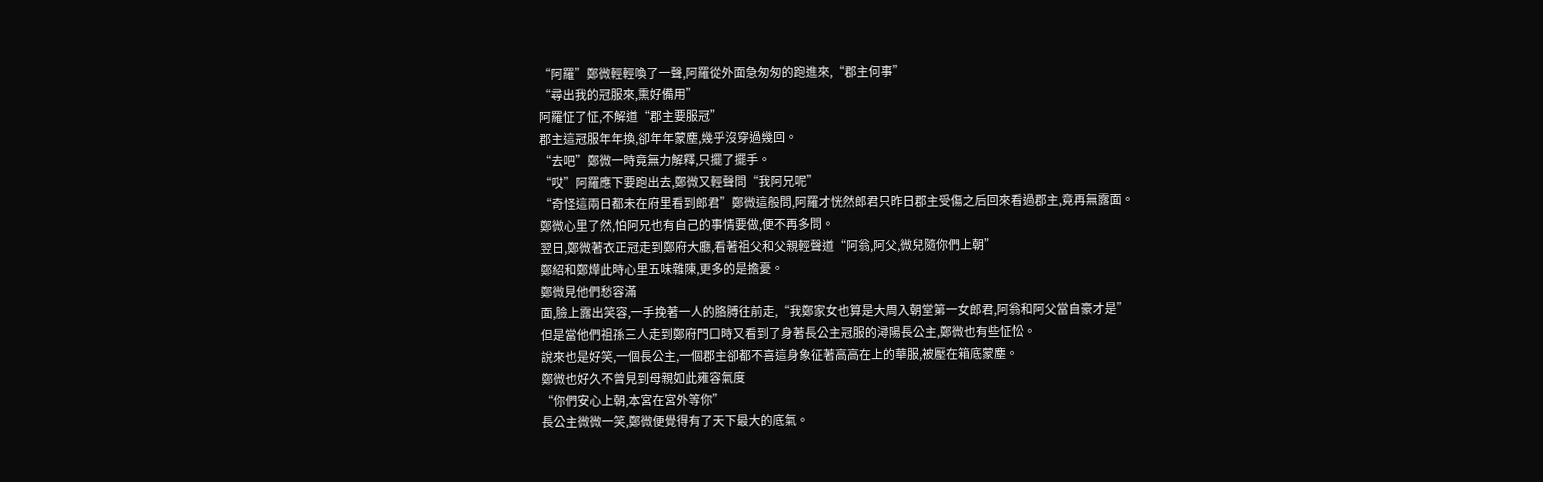“阿羅”鄭微輕輕喚了一聲,阿羅從外面急匆匆的跑進來,“郡主何事”
“尋出我的冠服來,熏好備用”
阿羅怔了怔,不解道“郡主要服冠”
郡主這冠服年年換,卻年年蒙塵,幾乎沒穿過幾回。
“去吧”鄭微一時竟無力解釋,只擺了擺手。
“哎”阿羅應下要跑出去,鄭微又輕聲問“我阿兄呢”
“奇怪這兩日都未在府里看到郎君”鄭微這般問,阿羅才恍然郎君只昨日郡主受傷之后回來看過郡主,竟再無露面。
鄭微心里了然,怕阿兄也有自己的事情要做,便不再多問。
翌日,鄭微著衣正冠走到鄭府大廳,看著祖父和父親輕聲道“阿翁,阿父,微兒隨你們上朝”
鄭紹和鄭燁此時心里五味雜陳,更多的是擔憂。
鄭微見他們愁容滿
面,臉上露出笑容,一手挽著一人的胳膊往前走,“我鄭家女也算是大周入朝堂第一女郎君,阿翁和阿父當自豪才是”
但是當他們祖孫三人走到鄭府門口時又看到了身著長公主冠服的潯陽長公主,鄭微也有些怔忪。
說來也是好笑,一個長公主,一個郡主卻都不喜這身象征著高高在上的華服,被壓在箱底蒙塵。
鄭微也好久不曾見到母親如此雍容氣度
“你們安心上朝,本宮在宮外等你”
長公主微微一笑,鄭微便覺得有了天下最大的底氣。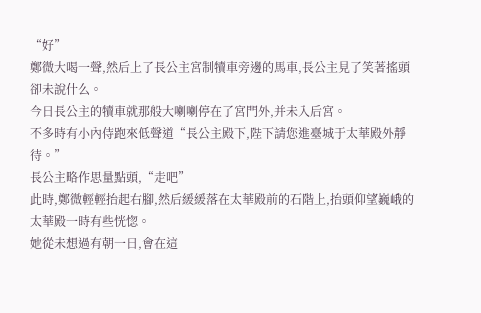“好”
鄭微大喝一聲,然后上了長公主宮制犢車旁邊的馬車,長公主見了笑著搖頭卻未說什么。
今日長公主的犢車就那般大喇喇停在了宮門外,并未入后宮。
不多時有小內侍跑來低聲道“長公主殿下,陛下請您進臺城于太華殿外靜待。”
長公主略作思量點頭,“走吧”
此時,鄭微輕輕抬起右腳,然后緩緩落在太華殿前的石階上,抬頭仰望巍峨的太華殿一時有些恍惚。
她從未想過有朝一日,會在這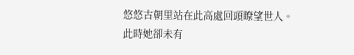悠悠古朝里站在此高處回頭瞭望世人。
此時她卻未有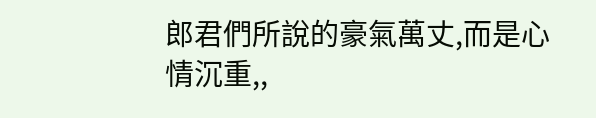郎君們所說的豪氣萬丈,而是心情沉重,,